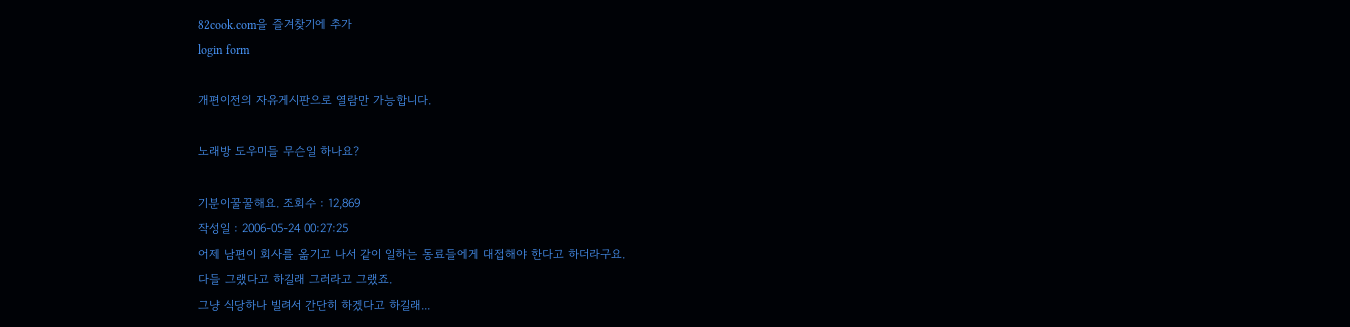82cook.com을 즐겨찾기에 추가
login form

개편이전의 자유게시판으로 열람만 가능합니다.

노래방 도우미들 무슨일 하나요?

기분이꿀꿀해요. 조회수 : 12,869
작성일 : 2006-05-24 00:27:25
어제 남편이 회사를 옮기고 나서 같이 일하는 동료들에게 대접해야 한다고 하더라구요.
다들 그랬다고 하길래 그러라고 그랬죠.
그냥 식당하나 빌려서 간단히 하겠다고 하길래...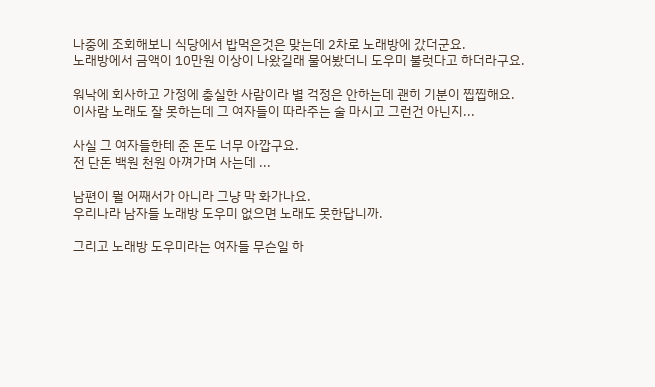나중에 조회해보니 식당에서 밥먹은것은 맞는데 2차로 노래방에 갔더군요.
노래방에서 금액이 10만원 이상이 나왔길래 물어봤더니 도우미 불럿다고 하더라구요.

워낙에 회사하고 가정에 충실한 사람이라 별 걱정은 안하는데 괜히 기분이 찝찝해요.
이사람 노래도 잘 못하는데 그 여자들이 따라주는 술 마시고 그런건 아닌지...

사실 그 여자들한테 준 돈도 너무 아깝구요.
전 단돈 백원 천원 아껴가며 사는데 ...

남편이 뭘 어째서가 아니라 그냥 막 화가나요.
우리나라 남자들 노래방 도우미 없으면 노래도 못한답니까.

그리고 노래방 도우미라는 여자들 무슨일 하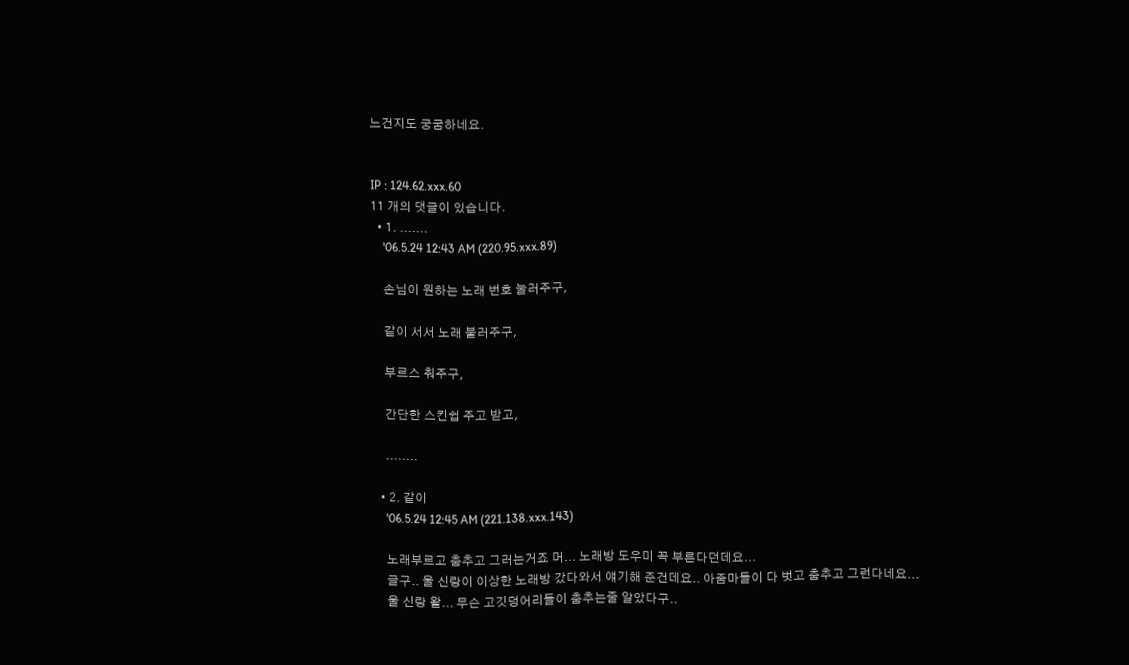느건지도 궁굼하네요.


IP : 124.62.xxx.60
11 개의 댓글이 있습니다.
  • 1. .......
    '06.5.24 12:43 AM (220.95.xxx.89)

    손님이 원하는 노래 번호 눌러주구,

    같이 서서 노래 불러주구,

    부르스 춰주구,

    간단한 스킨쉽 주고 받고,

    ........

  • 2. 같이
    '06.5.24 12:45 AM (221.138.xxx.143)

    노래부르고 춤추고 그러는거죠 머... 노래방 도우미 꼭 부른다던데요...
    글구.. 울 신랑이 이상한 노래방 갔다와서 얘기해 준건데요.. 아줌마들이 다 벗고 춤추고 그런다네요...
    울 신랑 왈... 무슨 고깃덩어리들이 춤추는줄 알았다구..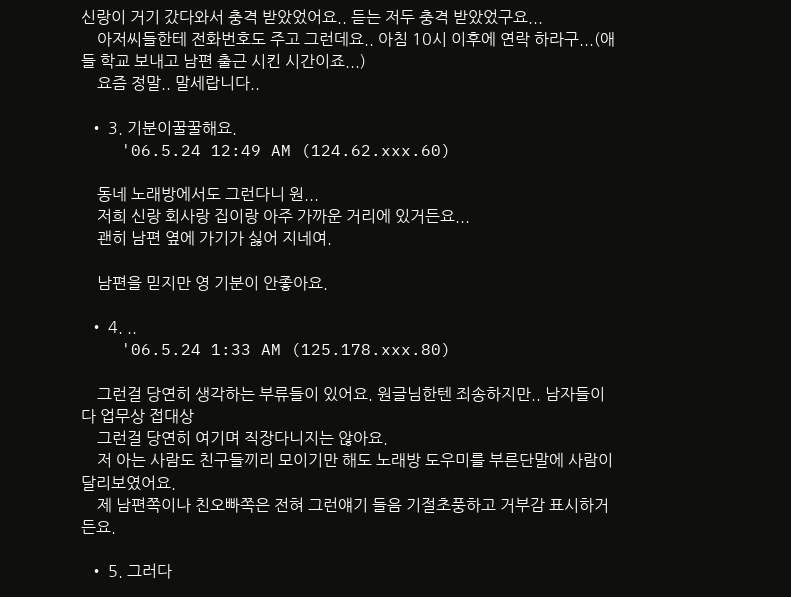신랑이 거기 갔다와서 충격 받았었어요.. 듣는 저두 충격 받았었구요...
    아저씨들한테 전화번호도 주고 그런데요.. 아침 10시 이후에 연락 하라구...(애들 학교 보내고 남편 출근 시킨 시간이죠...)
    요즘 정말.. 말세랍니다..

  • 3. 기분이꿀꿀해요.
    '06.5.24 12:49 AM (124.62.xxx.60)

    동네 노래방에서도 그런다니 원...
    저희 신랑 회사랑 집이랑 아주 가까운 거리에 있거든요...
    괜히 남편 옆에 가기가 싫어 지네여.

    남편을 믿지만 영 기분이 안좋아요.

  • 4. ..
    '06.5.24 1:33 AM (125.178.xxx.80)

    그런걸 당연히 생각하는 부류들이 있어요. 원글님한텐 죄송하지만.. 남자들이 다 업무상 접대상
    그런걸 당연히 여기며 직장다니지는 않아요.
    저 아는 사람도 친구들끼리 모이기만 해도 노래방 도우미를 부른단말에 사람이 달리보였어요.
    제 남편쪽이나 친오빠쪽은 전혀 그런얘기 들음 기절초풍하고 거부감 표시하거든요.

  • 5. 그러다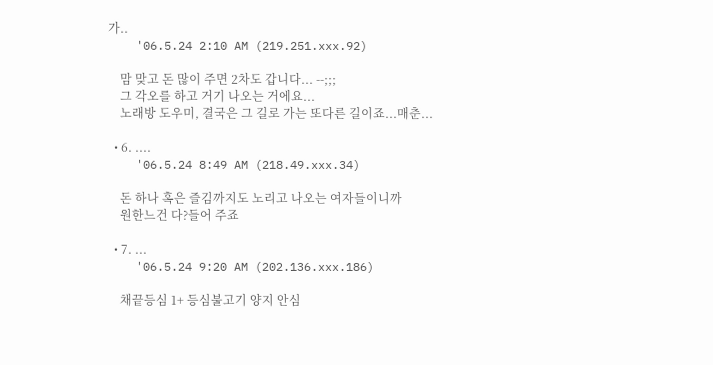가..
    '06.5.24 2:10 AM (219.251.xxx.92)

    맘 맞고 돈 많이 주면 2차도 갑니다... --;;;
    그 각오를 하고 거기 나오는 거에요...
    노래방 도우미, 결국은 그 길로 가는 또다른 길이죠...매춘...

  • 6. ....
    '06.5.24 8:49 AM (218.49.xxx.34)

    돈 하나 혹은 즐김까지도 노리고 나오는 여자들이니까
    원한느건 다?들어 주죠

  • 7. ...
    '06.5.24 9:20 AM (202.136.xxx.186)

    채끝등심 1+ 등심불고기 양지 안심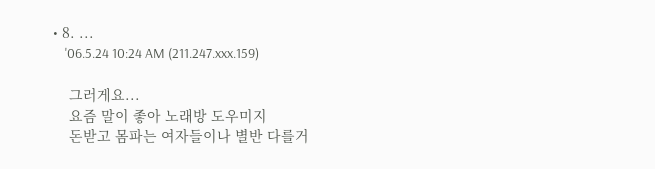• 8. ...
    '06.5.24 10:24 AM (211.247.xxx.159)

    그러게요...
    요즘 말이 좋아 노래방 도우미지
    돈받고 몸파는 여자들이나 별반 다를거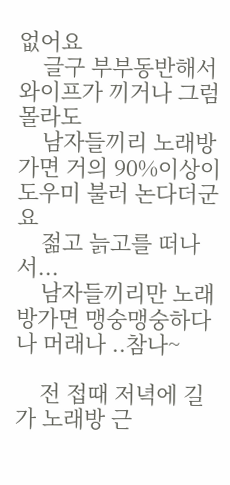없어요
    글구 부부동반해서 와이프가 끼거나 그럼 몰라도
    남자들끼리 노래방가면 거의 90%이상이 도우미 불러 논다더군요
    젊고 늙고를 떠나서...
    남자들끼리만 노래방가면 맹숭맹숭하다나 머래나 ..참나~

    전 접때 저녁에 길가 노래방 근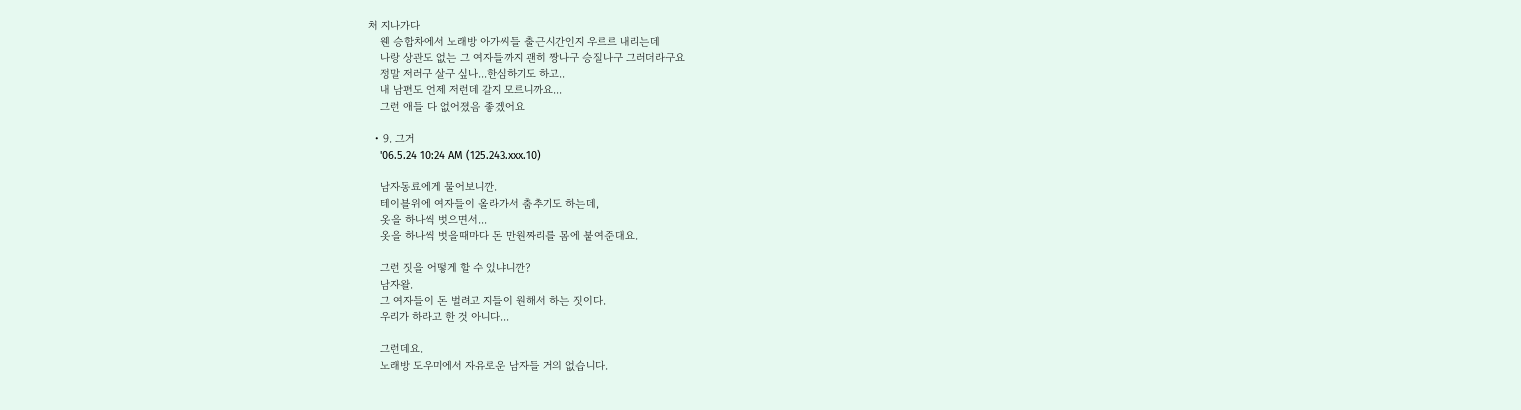처 지나가다
    웬 승합차에서 노래방 아가씨들 출근시간인지 우르르 내리는데
    나랑 상관도 없는 그 여자들까지 괜히 짱나구 승질나구 그러더라구요
    정말 저러구 살구 싶나...한심하기도 하고..
    내 남편도 언제 저런데 갈지 모르니까요...
    그런 애들 다 없어졌음 좋겠어요

  • 9. 그거
    '06.5.24 10:24 AM (125.243.xxx.10)

    남자동료에게 물어보니깐.
    테이블위에 여자들이 올라가서 춤추기도 하는데,
    옷을 하나씩 벗으면서...
    옷을 하나씩 벗을때마다 돈 만원짜리를 몸에 붙여준대요.

    그런 짓을 어떻게 할 수 있냐니깐?
    남자왈.
    그 여자들이 돈 벌려고 지들이 원해서 하는 짓이다.
    우리가 하라고 한 것 아니다...

    그런데요.
    노래방 도우미에서 자유로운 남자들 거의 없습니다.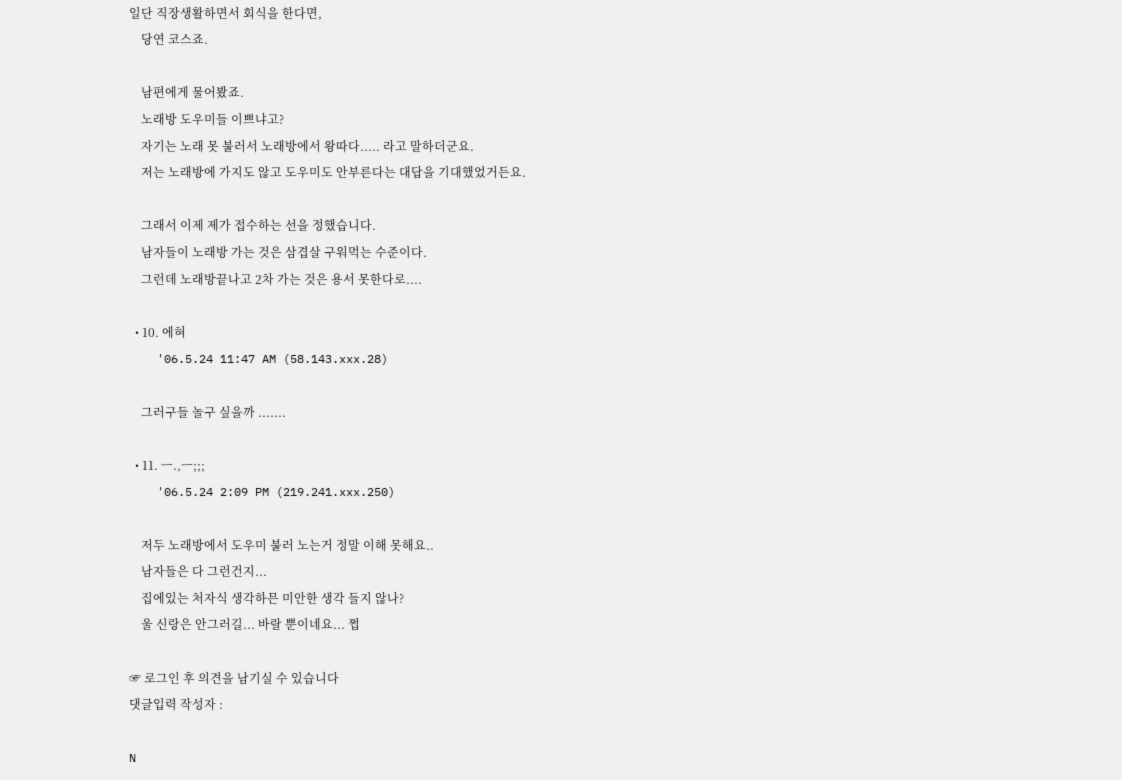일단 직장생활하면서 회식을 한다면,
    당연 코스죠.

    남편에게 물어봤죠.
    노래방 도우미들 이쁘냐고?
    자기는 노래 못 불러서 노래방에서 왕따다..... 라고 말하더군요.
    저는 노래방에 가지도 않고 도우미도 안부른다는 대답을 기대했었거든요.

    그래서 이제 제가 접수하는 선을 정했습니다.
    남자들이 노래방 가는 것은 삼겹살 구워먹는 수준이다.
    그런데 노래방끝나고 2차 가는 것은 용서 못한다로....

  • 10. 에혀
    '06.5.24 11:47 AM (58.143.xxx.28)

    그러구들 놀구 싶을까 .......

  • 11. ㅡ.,ㅡ;;;
    '06.5.24 2:09 PM (219.241.xxx.250)

    저두 노래방에서 도우미 불러 노는거 정말 이해 못해요..
    남자들은 다 그런건지...
    집에있는 처자식 생각하믄 미안한 생각 들지 않나?
    울 신랑은 안그러길... 바랄 뿐이네요... 쩝

☞ 로그인 후 의견을 남기실 수 있습니다
댓글입력 작성자 :

N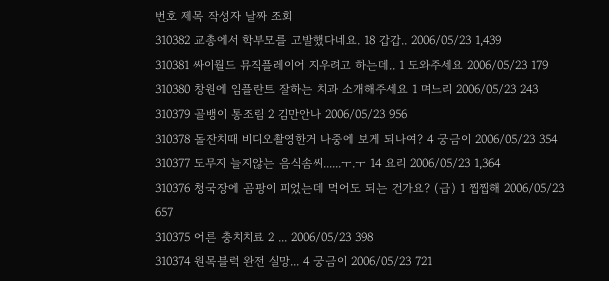번호 제목 작성자 날짜 조회
310382 교총에서 학부모를 고발했다네요. 18 갑갑.. 2006/05/23 1,439
310381 싸이월드 뮤직플레이어 지우려고 하는데.. 1 도와주세요 2006/05/23 179
310380 창원에 임플란트 잘하는 치과 소개해주세요 1 며느리 2006/05/23 243
310379 골뱅이 통조림 2 김만안나 2006/05/23 956
310378 돌잔치때 비디오촬영한거 나중에 보게 되나여? 4 궁금이 2006/05/23 354
310377 도무지 늘지않는 음식솜씨......ㅜ.ㅜ 14 요리 2006/05/23 1,364
310376 청국장에 곰팡이 피었는데 먹어도 되는 건가요? (급) 1 찝찝해 2006/05/23 657
310375 어른 충치치료 2 ... 2006/05/23 398
310374 원목블럭 완전 실망... 4 궁금이 2006/05/23 721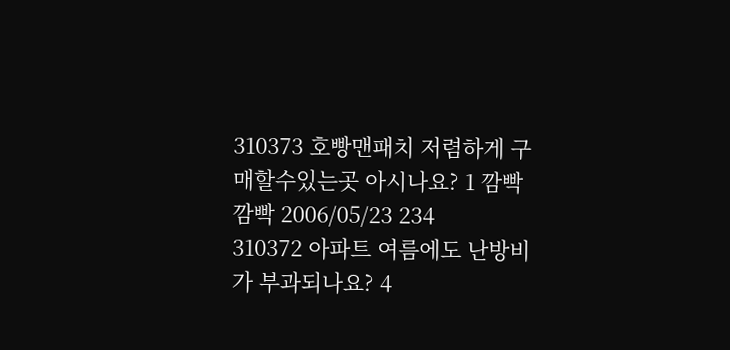310373 호빵맨패치 저렴하게 구매할수있는곳 아시나요? 1 깜빡깜빡 2006/05/23 234
310372 아파트 여름에도 난방비가 부과되나요? 4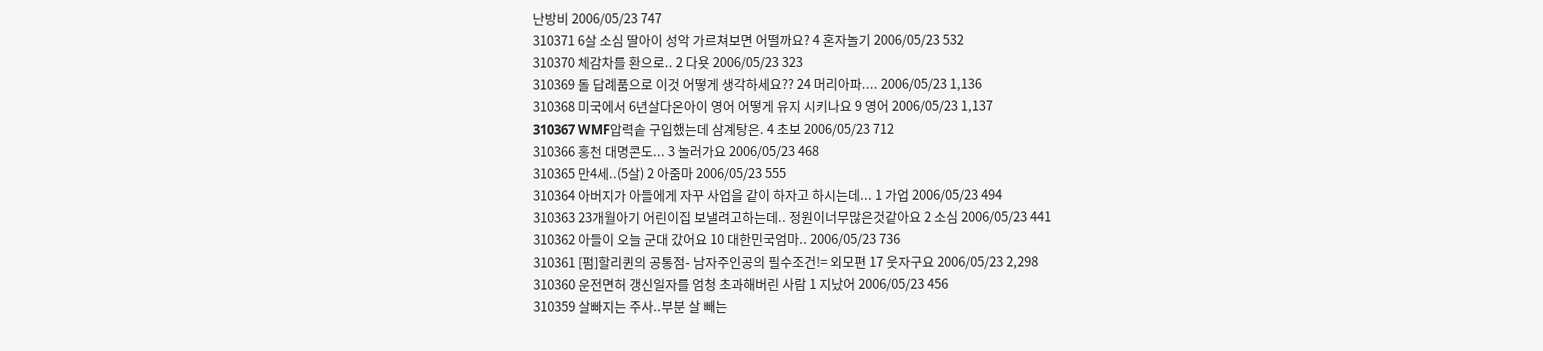난방비 2006/05/23 747
310371 6살 소심 딸아이 성악 가르쳐보면 어떨까요? 4 혼자놀기 2006/05/23 532
310370 체감차를 환으로.. 2 다욧 2006/05/23 323
310369 돌 답례품으로 이것 어떻게 생각하세요?? 24 머리아파.... 2006/05/23 1,136
310368 미국에서 6년살다온아이 영어 어떻게 유지 시키나요 9 영어 2006/05/23 1,137
310367 WMF압력솥 구입했는데 삼계탕은. 4 초보 2006/05/23 712
310366 홍천 대명콘도... 3 놀러가요 2006/05/23 468
310365 만4세..(5살) 2 아줌마 2006/05/23 555
310364 아버지가 아들에게 자꾸 사업을 같이 하자고 하시는데... 1 가업 2006/05/23 494
310363 23개월아기 어린이집 보낼려고하는데.. 정원이너무많은것같아요 2 소심 2006/05/23 441
310362 아들이 오늘 군대 갔어요 10 대한민국엄마.. 2006/05/23 736
310361 [펌]할리퀸의 공통점- 남자주인공의 필수조건!= 외모편 17 웃자구요 2006/05/23 2,298
310360 운전면허 갱신일자를 엄청 초과해버린 사람 1 지났어 2006/05/23 456
310359 살빠지는 주사..부분 살 빼는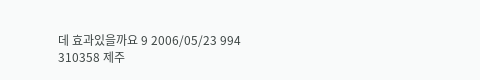데 효과있을까요 9 2006/05/23 994
310358 제주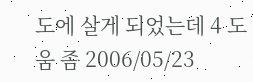도에 살게 되었는데 4 도움 좀 2006/05/23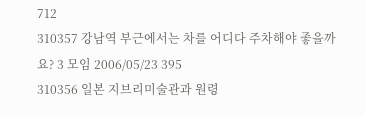712
310357 강남역 부근에서는 차를 어디다 주차해야 좋을까요? 3 모임 2006/05/23 395
310356 일본 지브리미술관과 원령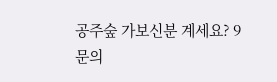공주숲 가보신분 계세요? 9 문의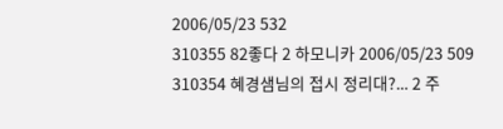2006/05/23 532
310355 82좋다 2 하모니카 2006/05/23 509
310354 혜경샘님의 접시 정리대?... 2 주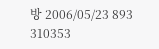방 2006/05/23 893
310353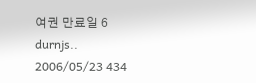여권 만료일 6 durnjs.. 2006/05/23 434